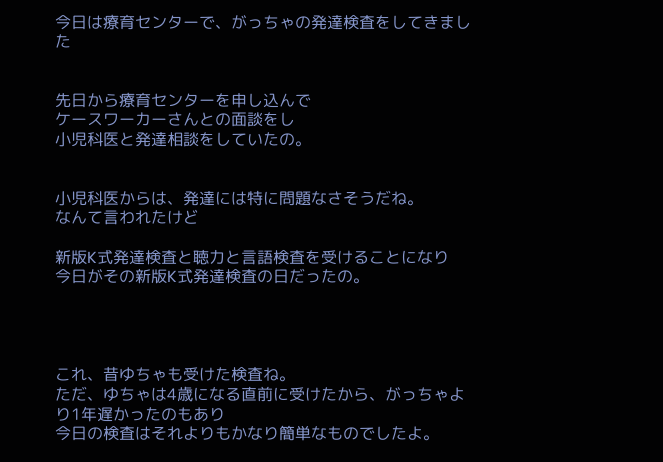今日は療育センターで、がっちゃの発達検査をしてきました


先日から療育センターを申し込んで
ケースワーカーさんとの面談をし
小児科医と発達相談をしていたの。


小児科医からは、発達には特に問題なさそうだね。
なんて言われたけど

新版K式発達検査と聴力と言語検査を受けることになり
今日がその新版K式発達検査の日だったの。




これ、昔ゆちゃも受けた検査ね。
ただ、ゆちゃは4歳になる直前に受けたから、がっちゃより1年遅かったのもあり
今日の検査はそれよりもかなり簡単なものでしたよ。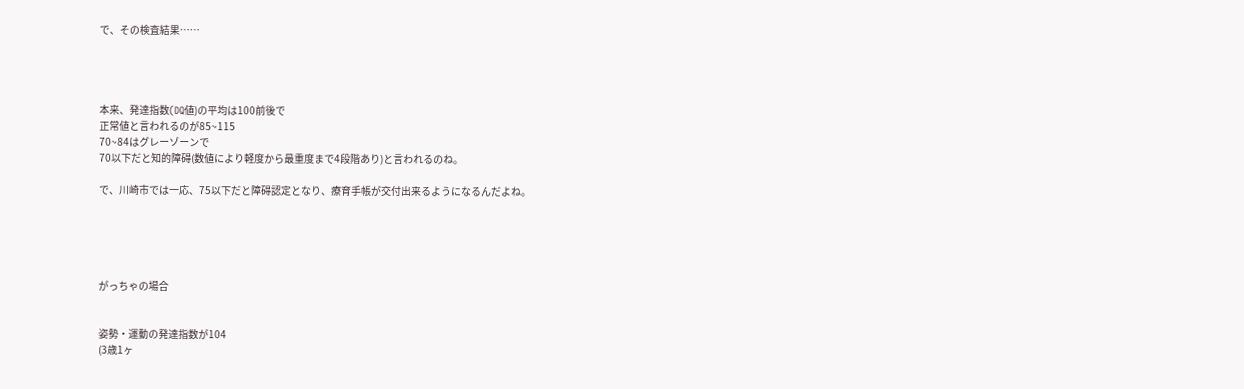で、その検査結果……




本来、発達指数(DQ値)の平均は100前後で
正常値と言われるのが85~115
70~84はグレーゾーンで
70以下だと知的障碍(数値により軽度から最重度まで4段階あり)と言われるのね。

で、川崎市では一応、75以下だと障碍認定となり、療育手帳が交付出来るようになるんだよね。





がっちゃの場合


姿勢・運動の発達指数が104
(3歳1ヶ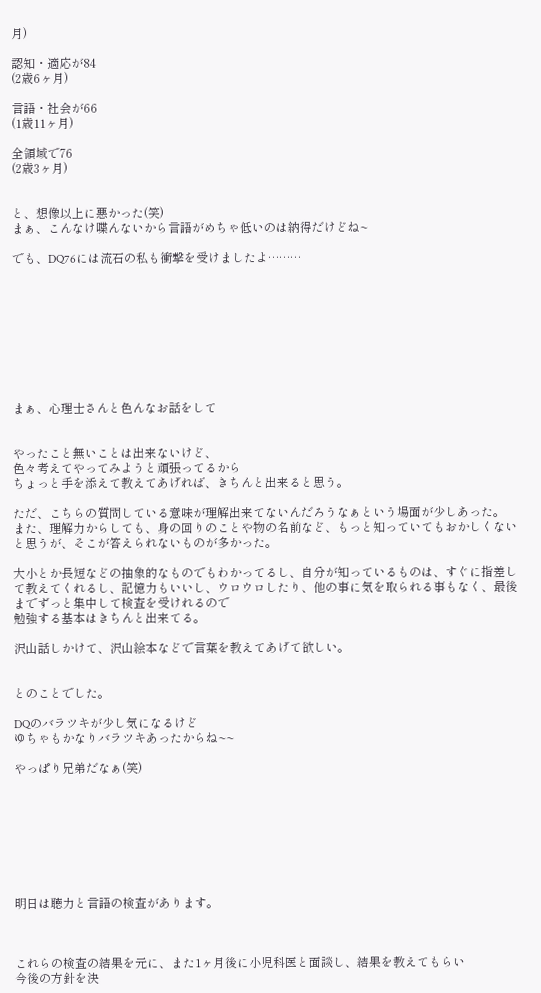月)

認知・適応が84
(2歳6ヶ月)

言語・社会が66
(1歳11ヶ月)

全領域で76
(2歳3ヶ月)


と、想像以上に悪かった(笑)
まぁ、こんなけ喋んないから言語がめちゃ低いのは納得だけどね~

でも、DQ76には流石の私も衝撃を受けましたよ………









まぁ、心理士さんと色んなお話をして


やったこと無いことは出来ないけど、
色々考えてやってみようと頑張ってるから
ちょっと手を添えて教えてあげれば、きちんと出来ると思う。

ただ、こちらの質問している意味が理解出来てないんだろうなぁという場面が少しあった。
また、理解力からしても、身の回りのことや物の名前など、もっと知っていてもおかしくないと思うが、そこが答えられないものが多かった。

大小とか長短などの抽象的なものでもわかってるし、自分が知っているものは、すぐに指差して教えてくれるし、記憶力もいいし、ウロウロしたり、他の事に気を取られる事もなく、最後までずっと集中して検査を受けれるので
勉強する基本はきちんと出来てる。

沢山話しかけて、沢山絵本などで言葉を教えてあげて欲しい。


とのことでした。

DQのバラツキが少し気になるけど
ゆちゃもかなりバラツキあったからね~~

やっぱり兄弟だなぁ(笑)








明日は聴力と言語の検査があります。



これらの検査の結果を元に、また1ヶ月後に小児科医と面談し、結果を教えてもらい
今後の方針を決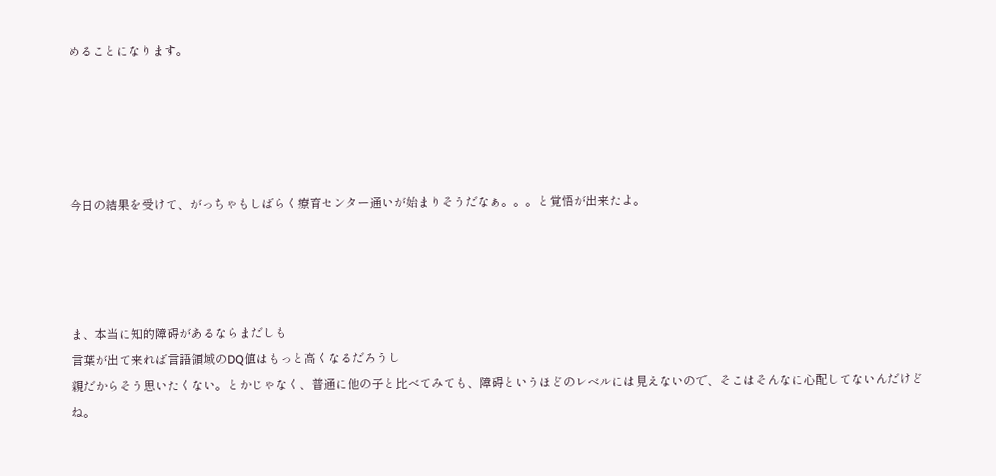めることになります。





今日の結果を受けて、がっちゃもしばらく療育センター通いが始まりそうだなぁ。。。と覚悟が出来たよ。




ま、本当に知的障碍があるならまだしも
言葉が出て来れば言語領域のDQ値はもっと高くなるだろうし
親だからそう思いたくない。とかじゃなく、普通に他の子と比べてみても、障碍というほどのレベルには見えないので、そこはそんなに心配してないんだけどね。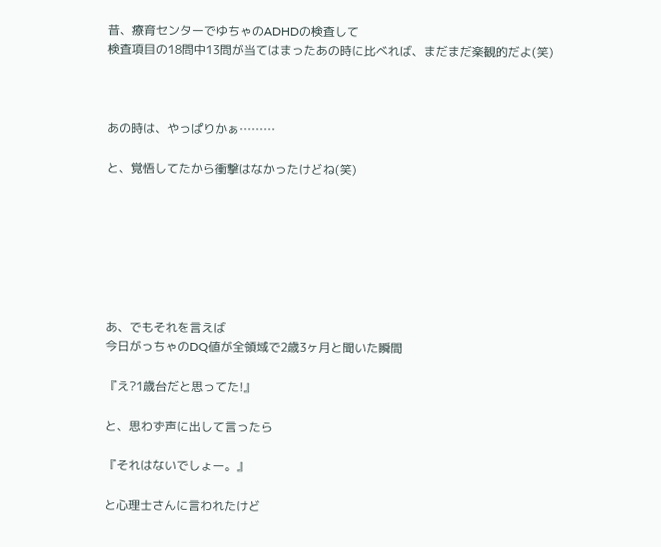昔、療育センターでゆちゃのADHDの検査して
検査項目の18問中13問が当てはまったあの時に比べれば、まだまだ楽観的だよ(笑)



あの時は、やっぱりかぁ………

と、覚悟してたから衝撃はなかったけどね(笑)







あ、でもそれを言えば
今日がっちゃのDQ値が全領域で2歳3ヶ月と聞いた瞬間

『え?1歳台だと思ってた!』

と、思わず声に出して言ったら

『それはないでしょー。』

と心理士さんに言われたけど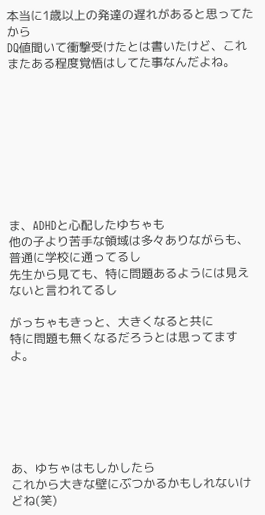本当に1歳以上の発達の遅れがあると思ってたから
DQ値聞いて衝撃受けたとは書いたけど、これまたある程度覚悟はしてた事なんだよね。









ま、ADHDと心配したゆちゃも
他の子より苦手な領域は多々ありながらも、普通に学校に通ってるし
先生から見ても、特に問題あるようには見えないと言われてるし

がっちゃもきっと、大きくなると共に
特に問題も無くなるだろうとは思ってますよ。






あ、ゆちゃはもしかしたら
これから大きな壁にぶつかるかもしれないけどね(笑)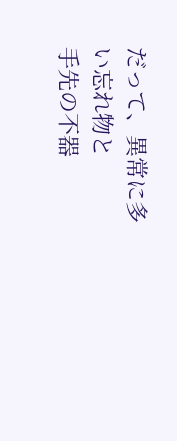だって、異常に多い忘れ物と
手先の不器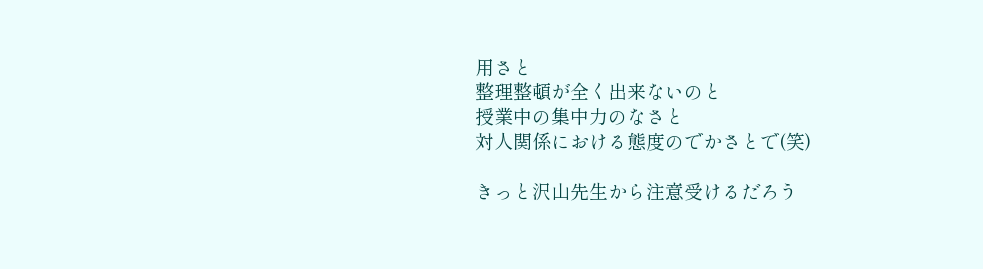用さと
整理整頓が全く出来ないのと
授業中の集中力のなさと
対人関係における態度のでかさとで(笑)

きっと沢山先生から注意受けるだろう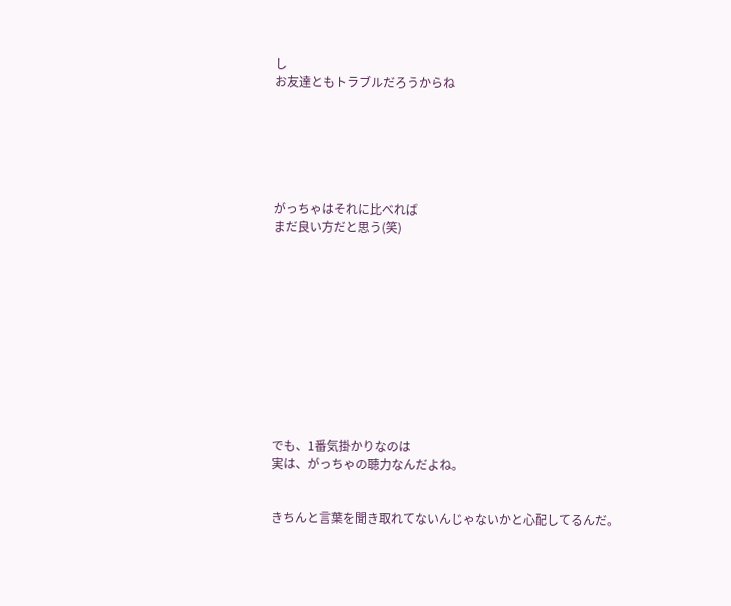し
お友達ともトラブルだろうからね






がっちゃはそれに比べれば
まだ良い方だと思う(笑)











でも、1番気掛かりなのは
実は、がっちゃの聴力なんだよね。


きちんと言葉を聞き取れてないんじゃないかと心配してるんだ。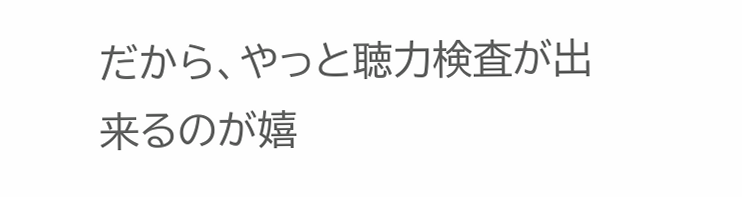だから、やっと聴力検査が出来るのが嬉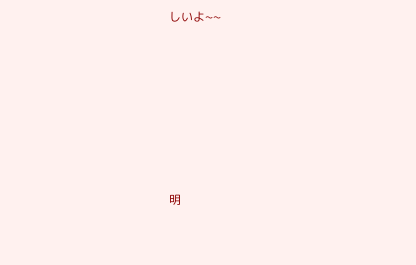しいよ~~








明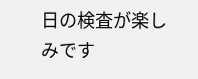日の検査が楽しみです